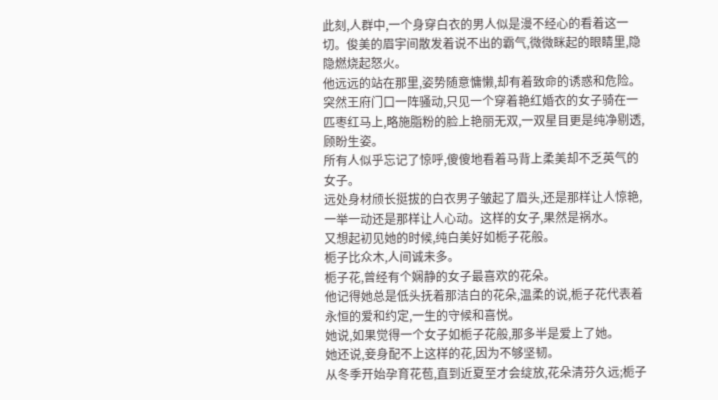此刻,人群中,一个身穿白衣的男人似是漫不经心的看着这一切。俊美的眉宇间散发着说不出的霸气,微微眯起的眼睛里,隐隐燃烧起怒火。
他远远的站在那里,姿势随意慵懒,却有着致命的诱惑和危险。
突然王府门口一阵骚动,只见一个穿着艳红婚衣的女子骑在一匹枣红马上,略施脂粉的脸上艳丽无双,一双星目更是纯净剔透,顾盼生姿。
所有人似乎忘记了惊呼,傻傻地看着马背上柔美却不乏英气的女子。
远处身材颀长挺拔的白衣男子皱起了眉头,还是那样让人惊艳,一举一动还是那样让人心动。这样的女子,果然是祸水。
又想起初见她的时候,纯白美好如栀子花般。
栀子比众木,人间诚未多。
栀子花,曾经有个娴静的女子最喜欢的花朵。
他记得她总是低头抚着那洁白的花朵,温柔的说,栀子花代表着永恒的爱和约定,一生的守候和喜悦。
她说,如果觉得一个女子如栀子花般,那多半是爱上了她。
她还说,妾身配不上这样的花,因为不够坚韧。
从冬季开始孕育花苞,直到近夏至才会绽放,花朵清芬久远;栀子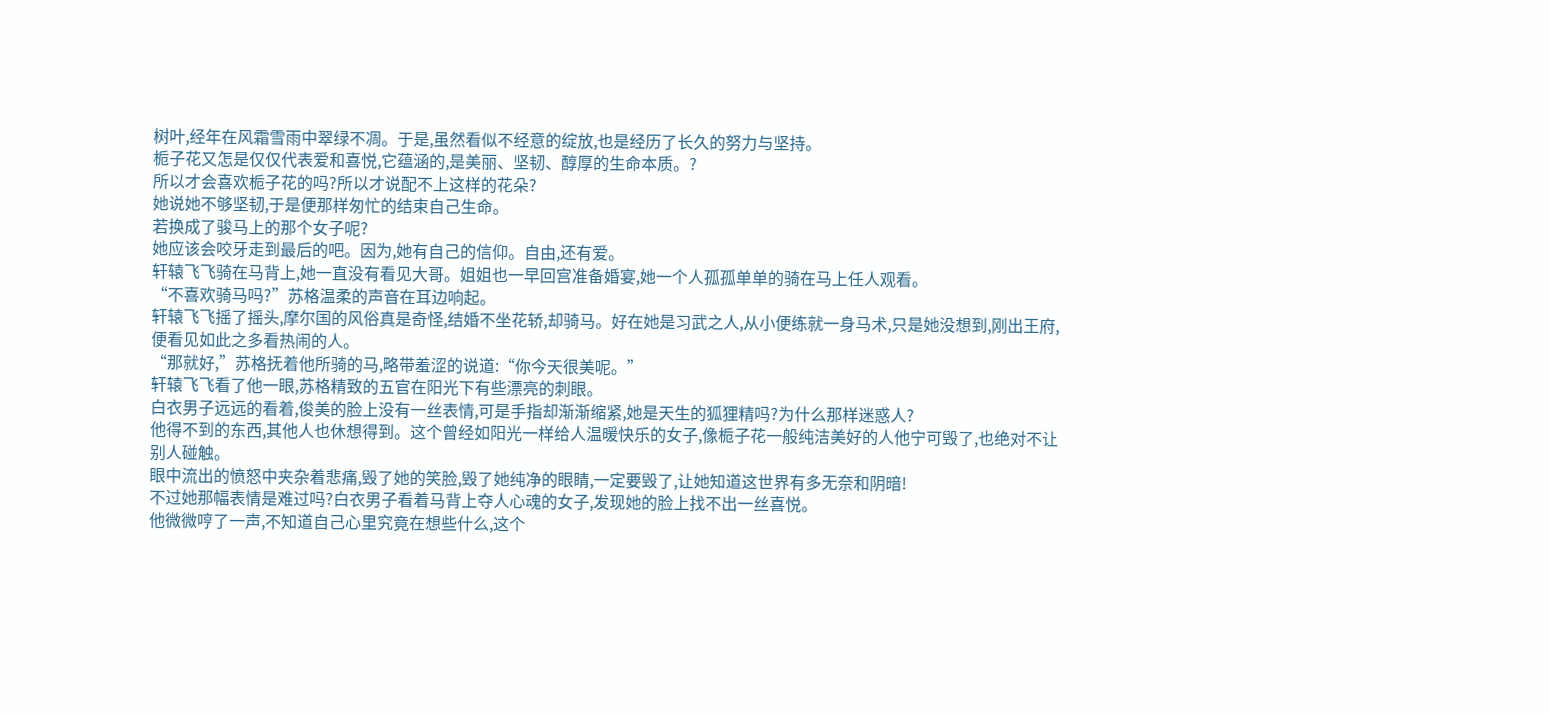树叶,经年在风霜雪雨中翠绿不凋。于是,虽然看似不经意的绽放,也是经历了长久的努力与坚持。
栀子花又怎是仅仅代表爱和喜悦,它蕴涵的,是美丽、坚韧、醇厚的生命本质。?
所以才会喜欢栀子花的吗?所以才说配不上这样的花朵?
她说她不够坚韧,于是便那样匆忙的结束自己生命。
若换成了骏马上的那个女子呢?
她应该会咬牙走到最后的吧。因为,她有自己的信仰。自由,还有爱。
轩辕飞飞骑在马背上,她一直没有看见大哥。姐姐也一早回宫准备婚宴,她一个人孤孤单单的骑在马上任人观看。
“不喜欢骑马吗?”苏格温柔的声音在耳边响起。
轩辕飞飞摇了摇头,摩尔国的风俗真是奇怪,结婚不坐花轿,却骑马。好在她是习武之人,从小便练就一身马术,只是她没想到,刚出王府,便看见如此之多看热闹的人。
“那就好,”苏格抚着他所骑的马,略带羞涩的说道:“你今天很美呢。”
轩辕飞飞看了他一眼,苏格精致的五官在阳光下有些漂亮的刺眼。
白衣男子远远的看着,俊美的脸上没有一丝表情,可是手指却渐渐缩紧,她是天生的狐狸精吗?为什么那样迷惑人?
他得不到的东西,其他人也休想得到。这个曾经如阳光一样给人温暖快乐的女子,像栀子花一般纯洁美好的人他宁可毁了,也绝对不让别人碰触。
眼中流出的愤怒中夹杂着悲痛,毁了她的笑脸,毁了她纯净的眼睛,一定要毁了,让她知道这世界有多无奈和阴暗!
不过她那幅表情是难过吗?白衣男子看着马背上夺人心魂的女子,发现她的脸上找不出一丝喜悦。
他微微哼了一声,不知道自己心里究竟在想些什么,这个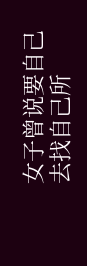女子曾说要自己去找自己所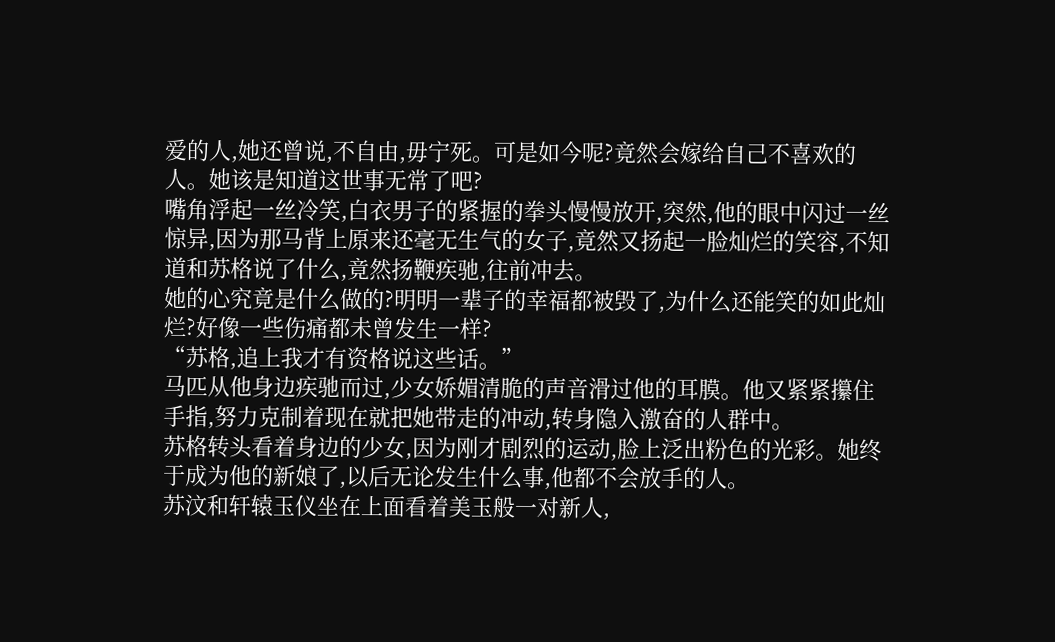爱的人,她还曾说,不自由,毋宁死。可是如今呢?竟然会嫁给自己不喜欢的人。她该是知道这世事无常了吧?
嘴角浮起一丝冷笑,白衣男子的紧握的拳头慢慢放开,突然,他的眼中闪过一丝惊异,因为那马背上原来还毫无生气的女子,竟然又扬起一脸灿烂的笑容,不知道和苏格说了什么,竟然扬鞭疾驰,往前冲去。
她的心究竟是什么做的?明明一辈子的幸福都被毁了,为什么还能笑的如此灿烂?好像一些伤痛都未曾发生一样?
“苏格,追上我才有资格说这些话。”
马匹从他身边疾驰而过,少女娇媚清脆的声音滑过他的耳膜。他又紧紧攥住手指,努力克制着现在就把她带走的冲动,转身隐入激奋的人群中。
苏格转头看着身边的少女,因为刚才剧烈的运动,脸上泛出粉色的光彩。她终于成为他的新娘了,以后无论发生什么事,他都不会放手的人。
苏汶和轩辕玉仪坐在上面看着美玉般一对新人,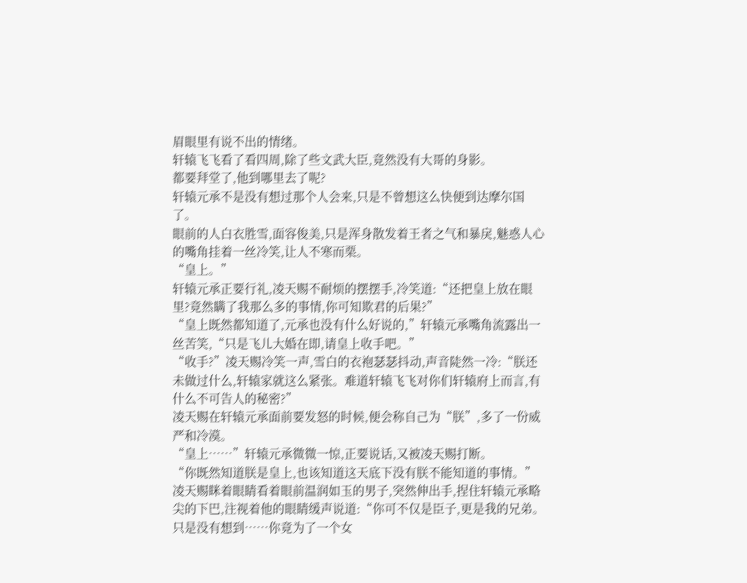眉眼里有说不出的情绪。
轩辕飞飞看了看四周,除了些文武大臣,竟然没有大哥的身影。
都要拜堂了,他到哪里去了呢?
轩辕元承不是没有想过那个人会来,只是不曾想这么快便到达摩尔国了。
眼前的人白衣胜雪,面容俊美,只是浑身散发着王者之气和暴戾,魅惑人心的嘴角挂着一丝冷笑,让人不寒而栗。
“皇上。”
轩辕元承正要行礼,凌天赐不耐烦的摆摆手,冷笑道:“还把皇上放在眼里?竟然瞒了我那么多的事情,你可知欺君的后果?”
“皇上既然都知道了,元承也没有什么好说的,”轩辕元承嘴角流露出一丝苦笑,“只是飞儿大婚在即,请皇上收手吧。”
“收手?”凌天赐冷笑一声,雪白的衣袍瑟瑟抖动,声音陡然一冷:“朕还未做过什么,轩辕家就这么紧张。难道轩辕飞飞对你们轩辕府上而言,有什么不可告人的秘密?”
凌天赐在轩辕元承面前要发怒的时候,便会称自己为“朕”,多了一份威严和冷漠。
“皇上……”轩辕元承微微一惊,正要说话,又被凌天赐打断。
“你既然知道朕是皇上,也该知道这天底下没有朕不能知道的事情。”凌天赐眯着眼睛看着眼前温润如玉的男子,突然伸出手,捏住轩辕元承略尖的下巴,注视着他的眼睛缓声说道:“你可不仅是臣子,更是我的兄弟。只是没有想到……你竟为了一个女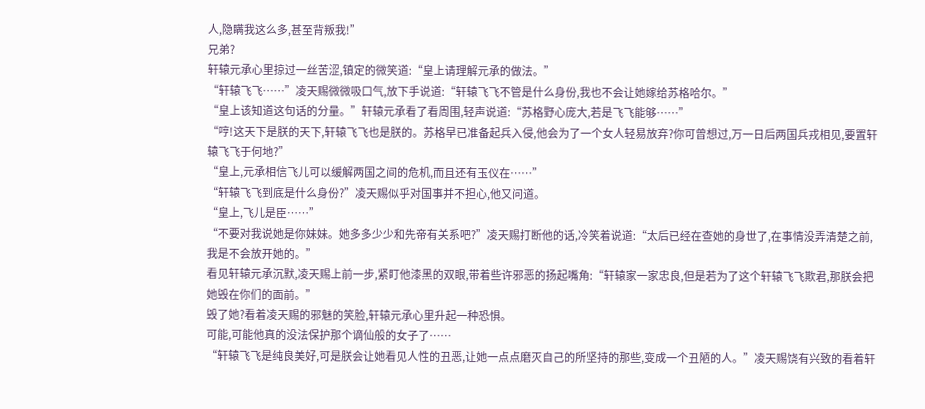人,隐瞒我这么多,甚至背叛我!”
兄弟?
轩辕元承心里掠过一丝苦涩,镇定的微笑道:“皇上请理解元承的做法。”
“轩辕飞飞……”凌天赐微微吸口气,放下手说道:“轩辕飞飞不管是什么身份,我也不会让她嫁给苏格哈尔。”
“皇上该知道这句话的分量。”轩辕元承看了看周围,轻声说道:“苏格野心庞大,若是飞飞能够……”
“哼!这天下是朕的天下,轩辕飞飞也是朕的。苏格早已准备起兵入侵,他会为了一个女人轻易放弃?你可曾想过,万一日后两国兵戎相见,要置轩辕飞飞于何地?”
“皇上,元承相信飞儿可以缓解两国之间的危机,而且还有玉仪在……”
“轩辕飞飞到底是什么身份?”凌天赐似乎对国事并不担心,他又问道。
“皇上,飞儿是臣……”
“不要对我说她是你妹妹。她多多少少和先帝有关系吧?”凌天赐打断他的话,冷笑着说道:“太后已经在查她的身世了,在事情没弄清楚之前,我是不会放开她的。”
看见轩辕元承沉默,凌天赐上前一步,紧盯他漆黑的双眼,带着些许邪恶的扬起嘴角:“轩辕家一家忠良,但是若为了这个轩辕飞飞欺君,那朕会把她毁在你们的面前。”
毁了她?看着凌天赐的邪魅的笑脸,轩辕元承心里升起一种恐惧。
可能,可能他真的没法保护那个谪仙般的女子了……
“轩辕飞飞是纯良美好,可是朕会让她看见人性的丑恶,让她一点点磨灭自己的所坚持的那些,变成一个丑陋的人。”凌天赐饶有兴致的看着轩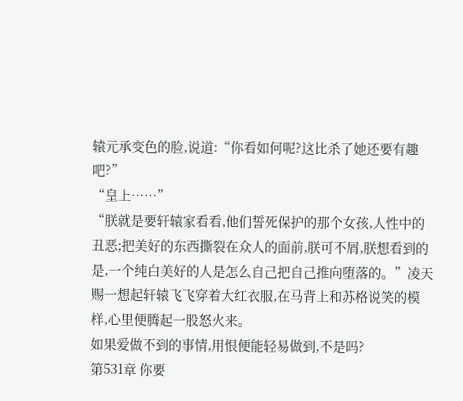辕元承变色的脸,说道:“你看如何呢?这比杀了她还要有趣吧?”
“皇上……”
“朕就是要轩辕家看看,他们誓死保护的那个女孩,人性中的丑恶;把美好的东西撕裂在众人的面前,朕可不屑,朕想看到的是,一个纯白美好的人是怎么自己把自己推向堕落的。”凌天赐一想起轩辕飞飞穿着大红衣服,在马背上和苏格说笑的模样,心里便腾起一股怒火来。
如果爱做不到的事情,用恨便能轻易做到,不是吗?
第531章 你要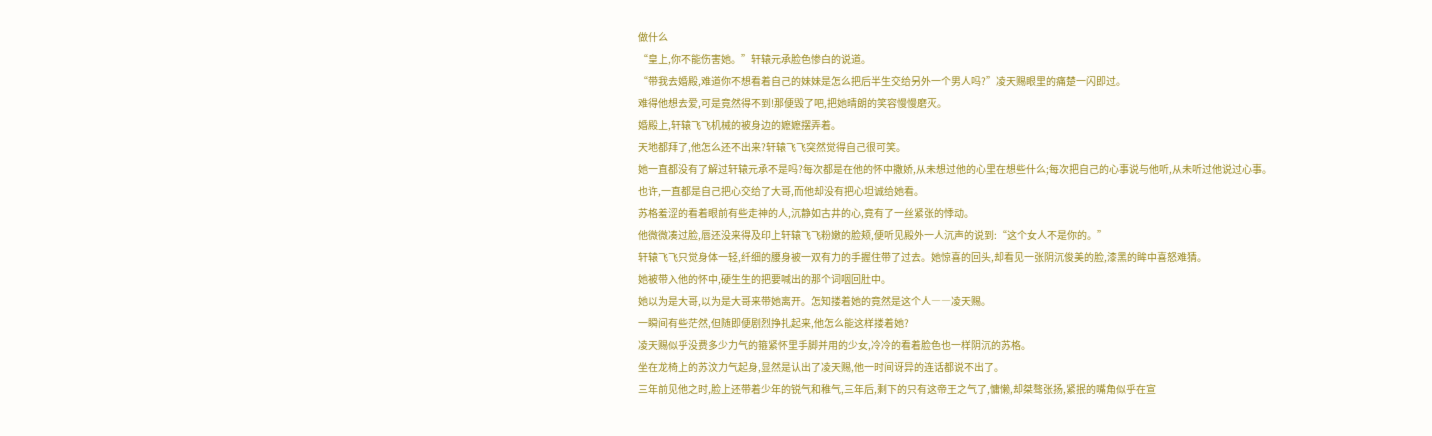做什么
“皇上,你不能伤害她。”轩辕元承脸色惨白的说道。
“带我去婚殿,难道你不想看着自己的妹妹是怎么把后半生交给另外一个男人吗?”凌天赐眼里的痛楚一闪即过。
难得他想去爱,可是竟然得不到!那便毁了吧,把她晴朗的笑容慢慢磨灭。
婚殿上,轩辕飞飞机械的被身边的嬷嬷摆弄着。
天地都拜了,他怎么还不出来?轩辕飞飞突然觉得自己很可笑。
她一直都没有了解过轩辕元承不是吗?每次都是在他的怀中撒娇,从未想过他的心里在想些什么;每次把自己的心事说与他听,从未听过他说过心事。
也许,一直都是自己把心交给了大哥,而他却没有把心坦诚给她看。
苏格羞涩的看着眼前有些走神的人,沉静如古井的心,竟有了一丝紧张的悸动。
他微微凑过脸,唇还没来得及印上轩辕飞飞粉嫩的脸颊,便听见殿外一人沉声的说到:“这个女人不是你的。”
轩辕飞飞只觉身体一轻,纤细的腰身被一双有力的手握住带了过去。她惊喜的回头,却看见一张阴沉俊美的脸,漆黑的眸中喜怒难猜。
她被带入他的怀中,硬生生的把要喊出的那个词咽回肚中。
她以为是大哥,以为是大哥来带她离开。怎知搂着她的竟然是这个人――凌天赐。
一瞬间有些茫然,但随即便剧烈挣扎起来,他怎么能这样搂着她?
凌天赐似乎没费多少力气的箍紧怀里手脚并用的少女,冷冷的看着脸色也一样阴沉的苏格。
坐在龙椅上的苏汶力气起身,显然是认出了凌天赐,他一时间讶异的连话都说不出了。
三年前见他之时,脸上还带着少年的锐气和稚气,三年后,剩下的只有这帝王之气了,慵懒,却桀骜张扬,紧抿的嘴角似乎在宣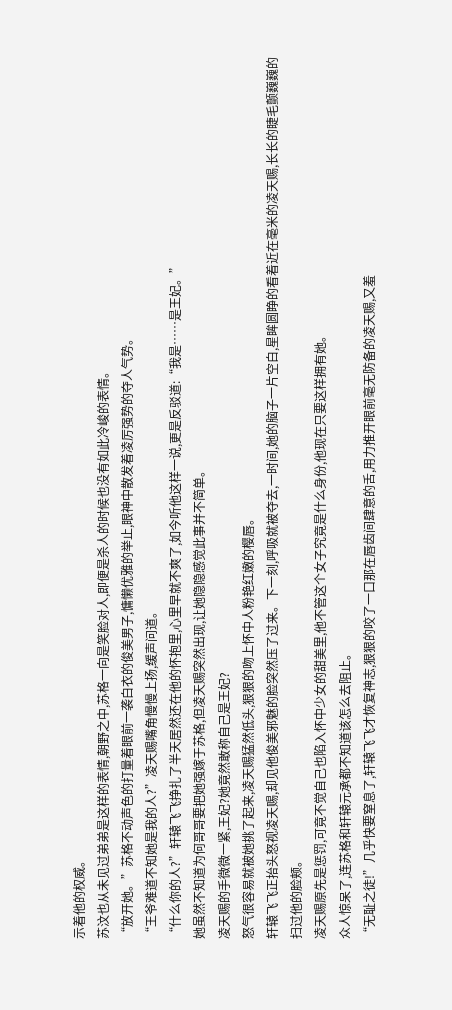示着他的权威。
苏汶也从未见过弟弟是这样的表情,朝野之中,苏格一向是笑脸对人,即便是杀人的时候也没有如此冷峻的表情。
“放开她。”苏格不动声色的打量着眼前一袭白衣的俊美男子,慵懒优雅的举止,眼神中散发着凌厉强势的夺人气势。
“王爷难道不知她是我的人?”凌天赐嘴角慢慢上扬,缓声问道。
“什么你的人?”轩辕飞飞挣扎了半天居然还在他的怀抱里,心里早就不爽了,如今听他这样一说,更是反驳道:“我是……是王妃。”
她虽然不知道为何哥哥要把她强嫁于苏格,但凌天赐突然出现,让她隐隐感觉此事并不简单。
凌天赐的手微微一紧,王妃?她竟然敢称自己是王妃?
怒气很容易就被她挑了起来,凌天赐猛然低头,狠狠的吻上怀中人粉艳红嫩的樱唇。
轩辕飞飞正抬头怒视凌天赐,却见他俊美邪魅的脸突然压了过来。下一刻,呼吸就被夺去,一时间,她的脑子一片空白,星眸圆睁的看着近在毫米的凌天赐,长长的睫毛颤巍巍的扫过他的脸颊。
凌天赐原先是惩罚,可竟不觉自己也陷入怀中少女的甜美里,他不管这个女子究竟是什么身份,他现在只要这样拥有她。
众人惊呆了,连苏格和轩辕元承都不知道该怎么去阻止。
“无耻之徒!”几乎快要窒息了,轩辕飞飞才恢复神志,狠狠的咬了一口那在唇齿间肆意的舌,用力推开眼前毫无防备的凌天赐,又羞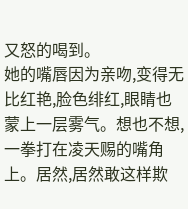又怒的喝到。
她的嘴唇因为亲吻,变得无比红艳,脸色绯红,眼睛也蒙上一层雾气。想也不想,一拳打在凌天赐的嘴角上。居然,居然敢这样欺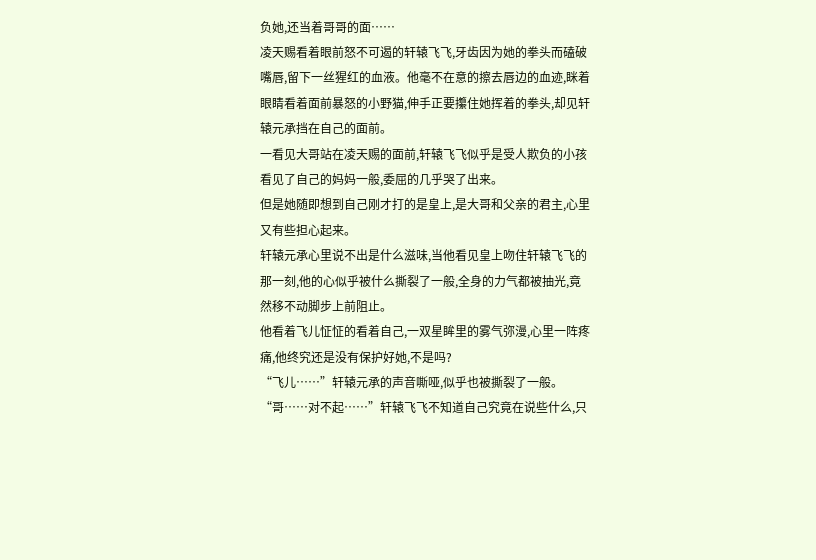负她,还当着哥哥的面……
凌天赐看着眼前怒不可遏的轩辕飞飞,牙齿因为她的拳头而磕破嘴唇,留下一丝猩红的血液。他毫不在意的擦去唇边的血迹,眯着眼睛看着面前暴怒的小野猫,伸手正要攥住她挥着的拳头,却见轩辕元承挡在自己的面前。
一看见大哥站在凌天赐的面前,轩辕飞飞似乎是受人欺负的小孩看见了自己的妈妈一般,委屈的几乎哭了出来。
但是她随即想到自己刚才打的是皇上,是大哥和父亲的君主,心里又有些担心起来。
轩辕元承心里说不出是什么滋味,当他看见皇上吻住轩辕飞飞的那一刻,他的心似乎被什么撕裂了一般,全身的力气都被抽光,竟然移不动脚步上前阻止。
他看着飞儿怔怔的看着自己,一双星眸里的雾气弥漫,心里一阵疼痛,他终究还是没有保护好她,不是吗?
“飞儿……”轩辕元承的声音嘶哑,似乎也被撕裂了一般。
“哥……对不起……”轩辕飞飞不知道自己究竟在说些什么,只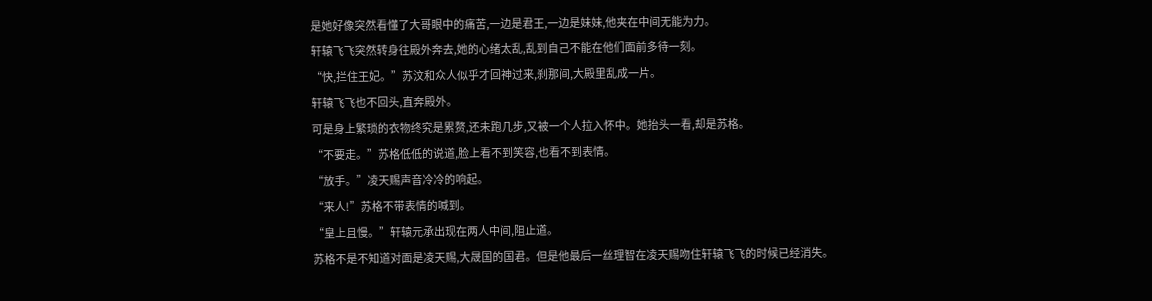是她好像突然看懂了大哥眼中的痛苦,一边是君王,一边是妹妹,他夹在中间无能为力。
轩辕飞飞突然转身往殿外奔去,她的心绪太乱,乱到自己不能在他们面前多待一刻。
“快,拦住王妃。”苏汶和众人似乎才回神过来,刹那间,大殿里乱成一片。
轩辕飞飞也不回头,直奔殿外。
可是身上繁琐的衣物终究是累赘,还未跑几步,又被一个人拉入怀中。她抬头一看,却是苏格。
“不要走。”苏格低低的说道,脸上看不到笑容,也看不到表情。
“放手。”凌天赐声音冷冷的响起。
“来人!”苏格不带表情的喊到。
“皇上且慢。”轩辕元承出现在两人中间,阻止道。
苏格不是不知道对面是凌天赐,大晟国的国君。但是他最后一丝理智在凌天赐吻住轩辕飞飞的时候已经消失。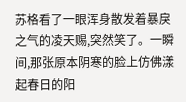苏格看了一眼浑身散发着暴戾之气的凌天赐,突然笑了。一瞬间,那张原本阴寒的脸上仿佛漾起春日的阳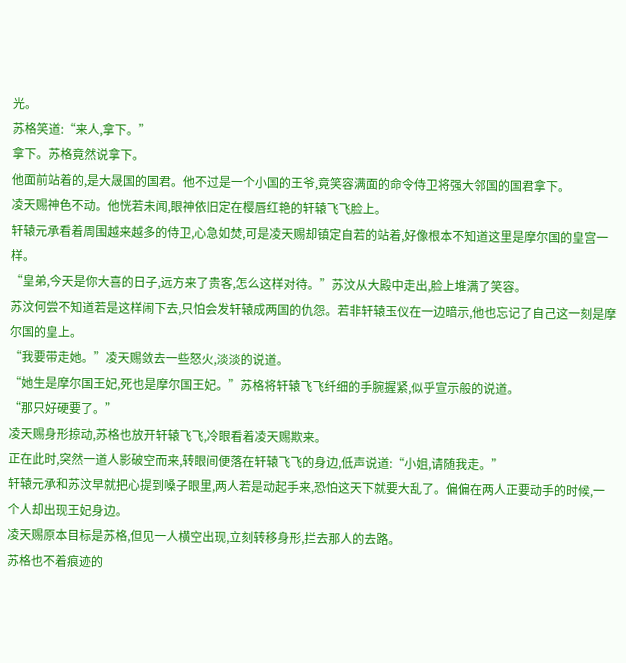光。
苏格笑道:“来人,拿下。”
拿下。苏格竟然说拿下。
他面前站着的,是大晟国的国君。他不过是一个小国的王爷,竟笑容满面的命令侍卫将强大邻国的国君拿下。
凌天赐神色不动。他恍若未闻,眼神依旧定在樱唇红艳的轩辕飞飞脸上。
轩辕元承看着周围越来越多的侍卫,心急如焚,可是凌天赐却镇定自若的站着,好像根本不知道这里是摩尔国的皇宫一样。
“皇弟,今天是你大喜的日子,远方来了贵客,怎么这样对待。”苏汶从大殿中走出,脸上堆满了笑容。
苏汶何尝不知道若是这样闹下去,只怕会发轩辕成两国的仇怨。若非轩辕玉仪在一边暗示,他也忘记了自己这一刻是摩尔国的皇上。
“我要带走她。”凌天赐敛去一些怒火,淡淡的说道。
“她生是摩尔国王妃,死也是摩尔国王妃。”苏格将轩辕飞飞纤细的手腕握紧,似乎宣示般的说道。
“那只好硬要了。”
凌天赐身形掠动,苏格也放开轩辕飞飞,冷眼看着凌天赐欺来。
正在此时,突然一道人影破空而来,转眼间便落在轩辕飞飞的身边,低声说道:“小姐,请随我走。”
轩辕元承和苏汶早就把心提到嗓子眼里,两人若是动起手来,恐怕这天下就要大乱了。偏偏在两人正要动手的时候,一个人却出现王妃身边。
凌天赐原本目标是苏格,但见一人横空出现,立刻转移身形,拦去那人的去路。
苏格也不着痕迹的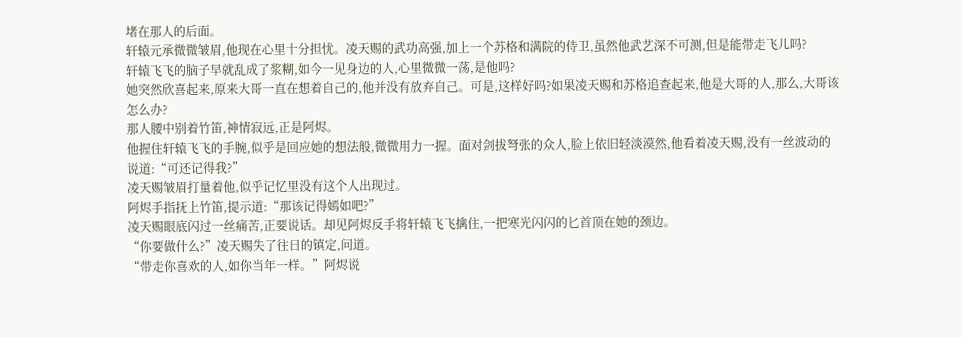堵在那人的后面。
轩辕元承微微皱眉,他现在心里十分担忧。凌天赐的武功高强,加上一个苏格和满院的侍卫,虽然他武艺深不可测,但是能带走飞儿吗?
轩辕飞飞的脑子早就乱成了浆糊,如今一见身边的人,心里微微一荡,是他吗?
她突然欣喜起来,原来大哥一直在想着自己的,他并没有放弃自己。可是,这样好吗?如果凌天赐和苏格追查起来,他是大哥的人,那么,大哥该怎么办?
那人腰中别着竹笛,神情寂远,正是阿烬。
他握住轩辕飞飞的手腕,似乎是回应她的想法般,微微用力一握。面对剑拔弩张的众人,脸上依旧轻淡漠然,他看着凌天赐,没有一丝波动的说道:“可还记得我?”
凌天赐皱眉打量着他,似乎记忆里没有这个人出现过。
阿烬手指抚上竹笛,提示道:“那该记得嫣如吧?”
凌天赐眼底闪过一丝痛苦,正要说话。却见阿烬反手将轩辕飞飞擒住,一把寒光闪闪的匕首顶在她的颈边。
“你要做什么?”凌天赐失了往日的镇定,问道。
“带走你喜欢的人,如你当年一样。”阿烬说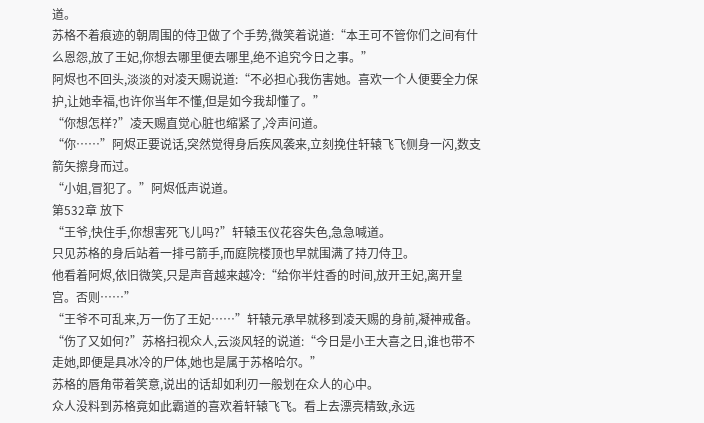道。
苏格不着痕迹的朝周围的侍卫做了个手势,微笑着说道:“本王可不管你们之间有什么恩怨,放了王妃,你想去哪里便去哪里,绝不追究今日之事。”
阿烬也不回头,淡淡的对凌天赐说道:“不必担心我伤害她。喜欢一个人便要全力保护,让她幸福,也许你当年不懂,但是如今我却懂了。”
“你想怎样?”凌天赐直觉心脏也缩紧了,冷声问道。
“你……”阿烬正要说话,突然觉得身后疾风袭来,立刻挽住轩辕飞飞侧身一闪,数支箭矢擦身而过。
“小姐,冒犯了。”阿烬低声说道。
第532章 放下
“王爷,快住手,你想害死飞儿吗?”轩辕玉仪花容失色,急急喊道。
只见苏格的身后站着一排弓箭手,而庭院楼顶也早就围满了持刀侍卫。
他看着阿烬,依旧微笑,只是声音越来越冷:“给你半炷香的时间,放开王妃,离开皇宫。否则……”
“王爷不可乱来,万一伤了王妃……”轩辕元承早就移到凌天赐的身前,凝神戒备。
“伤了又如何?”苏格扫视众人,云淡风轻的说道:“今日是小王大喜之日,谁也带不走她,即便是具冰冷的尸体,她也是属于苏格哈尔。”
苏格的唇角带着笑意,说出的话却如利刃一般划在众人的心中。
众人没料到苏格竟如此霸道的喜欢着轩辕飞飞。看上去漂亮精致,永远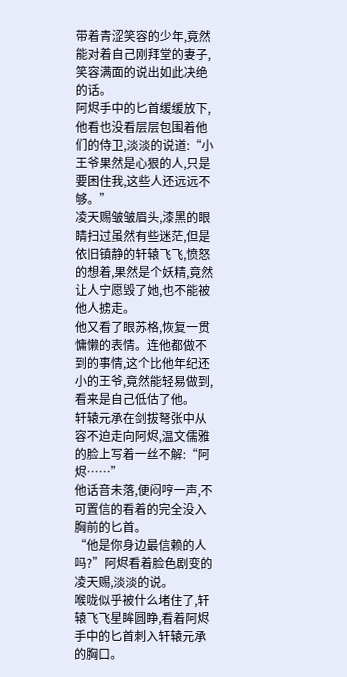带着青涩笑容的少年,竟然能对着自己刚拜堂的妻子,笑容满面的说出如此决绝的话。
阿烬手中的匕首缓缓放下,他看也没看层层包围着他们的侍卫,淡淡的说道:“小王爷果然是心狠的人,只是要困住我,这些人还远远不够。”
凌天赐皱皱眉头,漆黑的眼睛扫过虽然有些迷茫,但是依旧镇静的轩辕飞飞,愤怒的想着,果然是个妖精,竟然让人宁愿毁了她,也不能被他人掳走。
他又看了眼苏格,恢复一贯慵懒的表情。连他都做不到的事情,这个比他年纪还小的王爷,竟然能轻易做到,看来是自己低估了他。
轩辕元承在剑拔弩张中从容不迫走向阿烬,温文儒雅的脸上写着一丝不解:“阿烬……”
他话音未落,便闷哼一声,不可置信的看着的完全没入胸前的匕首。
“他是你身边最信赖的人吗?”阿烬看着脸色剧变的凌天赐,淡淡的说。
喉咙似乎被什么堵住了,轩辕飞飞星眸圆睁,看着阿烬手中的匕首刺入轩辕元承的胸口。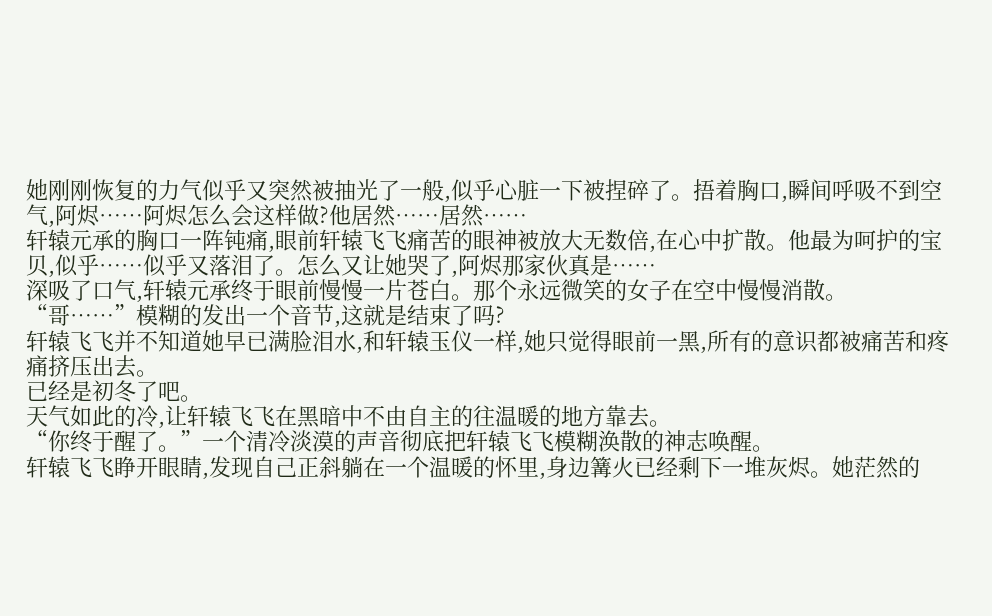她刚刚恢复的力气似乎又突然被抽光了一般,似乎心脏一下被捏碎了。捂着胸口,瞬间呼吸不到空气,阿烬……阿烬怎么会这样做?他居然……居然……
轩辕元承的胸口一阵钝痛,眼前轩辕飞飞痛苦的眼神被放大无数倍,在心中扩散。他最为呵护的宝贝,似乎……似乎又落泪了。怎么又让她哭了,阿烬那家伙真是……
深吸了口气,轩辕元承终于眼前慢慢一片苍白。那个永远微笑的女子在空中慢慢消散。
“哥……”模糊的发出一个音节,这就是结束了吗?
轩辕飞飞并不知道她早已满脸泪水,和轩辕玉仪一样,她只觉得眼前一黑,所有的意识都被痛苦和疼痛挤压出去。
已经是初冬了吧。
天气如此的冷,让轩辕飞飞在黑暗中不由自主的往温暖的地方靠去。
“你终于醒了。”一个清冷淡漠的声音彻底把轩辕飞飞模糊涣散的神志唤醒。
轩辕飞飞睁开眼睛,发现自己正斜躺在一个温暖的怀里,身边篝火已经剩下一堆灰烬。她茫然的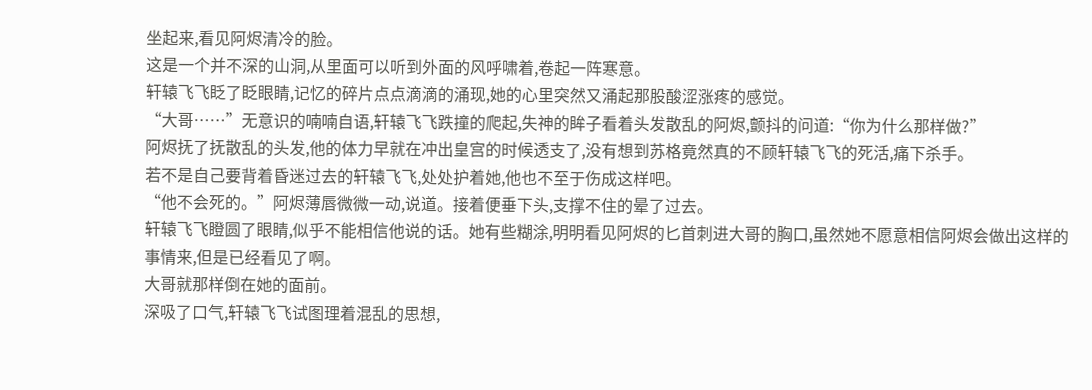坐起来,看见阿烬清冷的脸。
这是一个并不深的山洞,从里面可以听到外面的风呼啸着,卷起一阵寒意。
轩辕飞飞眨了眨眼睛,记忆的碎片点点滴滴的涌现,她的心里突然又涌起那股酸涩涨疼的感觉。
“大哥……”无意识的喃喃自语,轩辕飞飞跌撞的爬起,失神的眸子看着头发散乱的阿烬,颤抖的问道:“你为什么那样做?”
阿烬抚了抚散乱的头发,他的体力早就在冲出皇宫的时候透支了,没有想到苏格竟然真的不顾轩辕飞飞的死活,痛下杀手。
若不是自己要背着昏迷过去的轩辕飞飞,处处护着她,他也不至于伤成这样吧。
“他不会死的。”阿烬薄唇微微一动,说道。接着便垂下头,支撑不住的晕了过去。
轩辕飞飞瞪圆了眼睛,似乎不能相信他说的话。她有些糊涂,明明看见阿烬的匕首刺进大哥的胸口,虽然她不愿意相信阿烬会做出这样的事情来,但是已经看见了啊。
大哥就那样倒在她的面前。
深吸了口气,轩辕飞飞试图理着混乱的思想,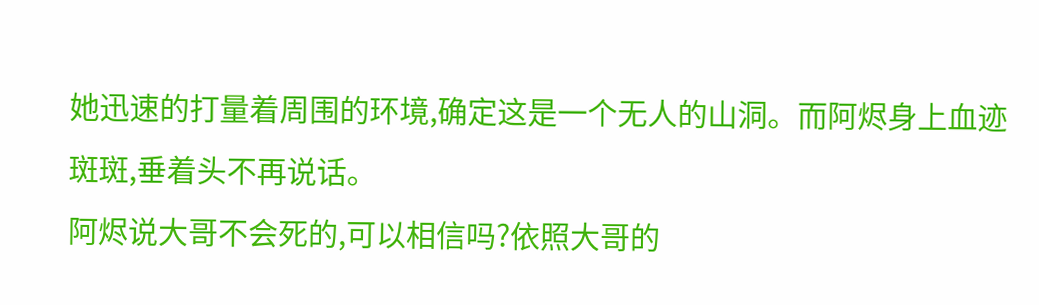她迅速的打量着周围的环境,确定这是一个无人的山洞。而阿烬身上血迹斑斑,垂着头不再说话。
阿烬说大哥不会死的,可以相信吗?依照大哥的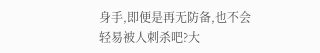身手,即便是再无防备,也不会轻易被人刺杀吧?大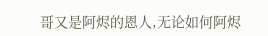哥又是阿烬的恩人,无论如何阿烬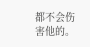都不会伤害他的。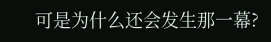可是为什么还会发生那一幕?